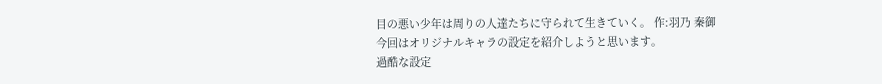目の悪い少年は周りの人達たちに守られて生きていく。 作:羽乃 秦御
今回はオリジナルキャラの設定を紹介しようと思います。
過酷な設定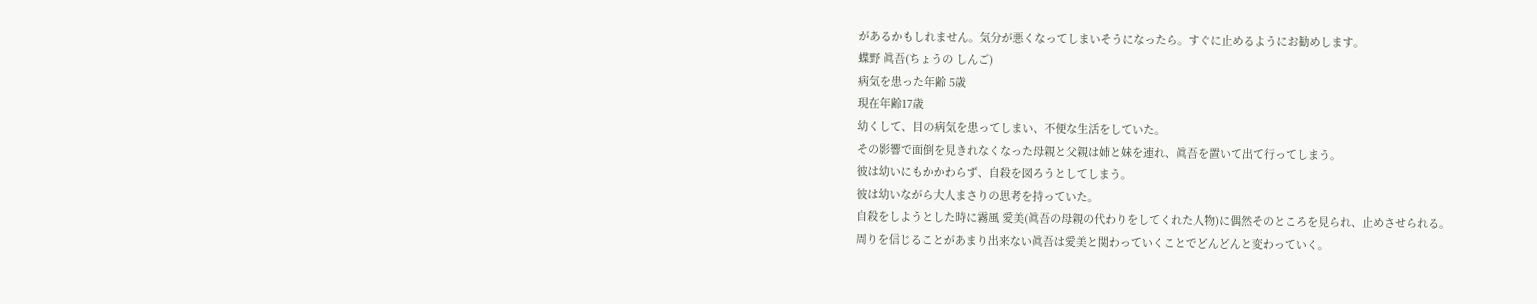があるかもしれません。気分が悪くなってしまいそうになったら。すぐに止めるようにお勧めします。
蝶野 眞吾(ちょうの しんご)
病気を患った年齢 5歳
現在年齢17歳
幼くして、目の病気を患ってしまい、不便な生活をしていた。
その影響で面倒を見きれなくなった母親と父親は姉と妹を連れ、眞吾を置いて出て行ってしまう。
彼は幼いにもかかわらず、自殺を図ろうとしてしまう。
彼は幼いながら大人まさりの思考を持っていた。
自殺をしようとした時に霧風 愛美(眞吾の母親の代わりをしてくれた人物)に偶然そのところを見られ、止めさせられる。
周りを信じることがあまり出来ない眞吾は愛美と関わっていくことでどんどんと変わっていく。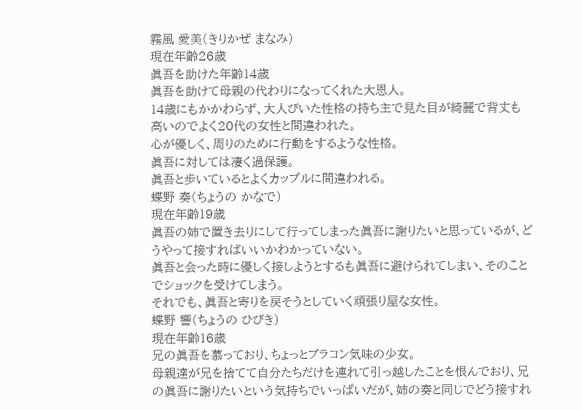霧風 愛美(きりかぜ まなみ)
現在年齢26歳
眞吾を助けた年齢14歳
眞吾を助けて母親の代わりになってくれた大恩人。
14歳にもかかわらず、大人びいた性格の持ち主で見た目が綺麗で背丈も高いのでよく20代の女性と間違われた。
心が優しく、周りのために行動をするような性格。
眞吾に対しては凄く過保護。
眞吾と歩いているとよくカップルに間違われる。
蝶野 奏(ちょうの かなで)
現在年齢19歳
眞吾の姉で置き去りにして行ってしまった眞吾に謝りたいと思っているが、どうやって接すればいいかわかっていない。
眞吾と会った時に優しく接しようとするも眞吾に避けられてしまい、そのことでショックを受けてしまう。
それでも、眞吾と寄りを戻そうとしていく頑張り屋な女性。
蝶野 響(ちょうの ひびき)
現在年齢16歳
兄の眞吾を慕っており、ちょっとブラコン気味の少女。
母親達が兄を捨てて自分たちだけを連れて引っ越したことを恨んでおり、兄の眞吾に謝りたいという気持ちでいっぱいだが、姉の奏と同じでどう接すれ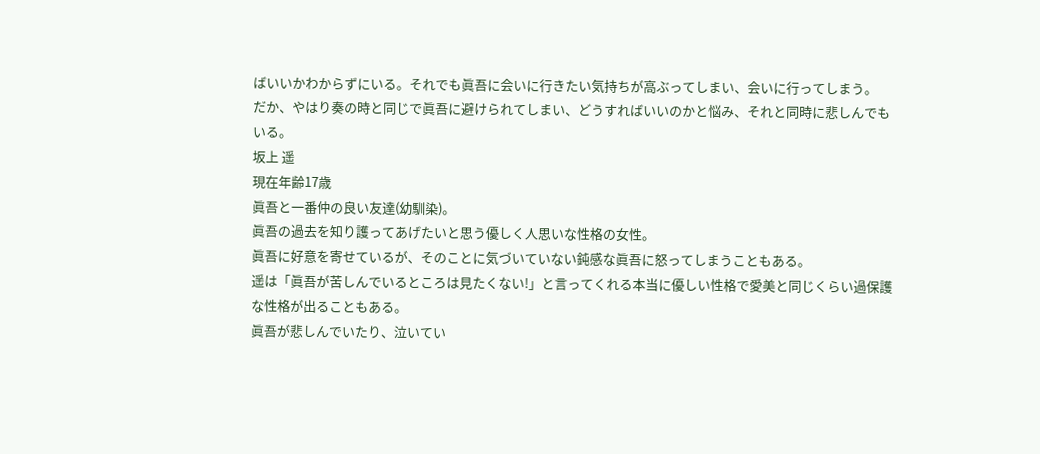ばいいかわからずにいる。それでも眞吾に会いに行きたい気持ちが高ぶってしまい、会いに行ってしまう。
だか、やはり奏の時と同じで眞吾に避けられてしまい、どうすればいいのかと悩み、それと同時に悲しんでもいる。
坂上 遥
現在年齢17歳
眞吾と一番仲の良い友達(幼馴染)。
眞吾の過去を知り護ってあげたいと思う優しく人思いな性格の女性。
眞吾に好意を寄せているが、そのことに気づいていない鈍感な眞吾に怒ってしまうこともある。
遥は「眞吾が苦しんでいるところは見たくない!」と言ってくれる本当に優しい性格で愛美と同じくらい過保護な性格が出ることもある。
眞吾が悲しんでいたり、泣いてい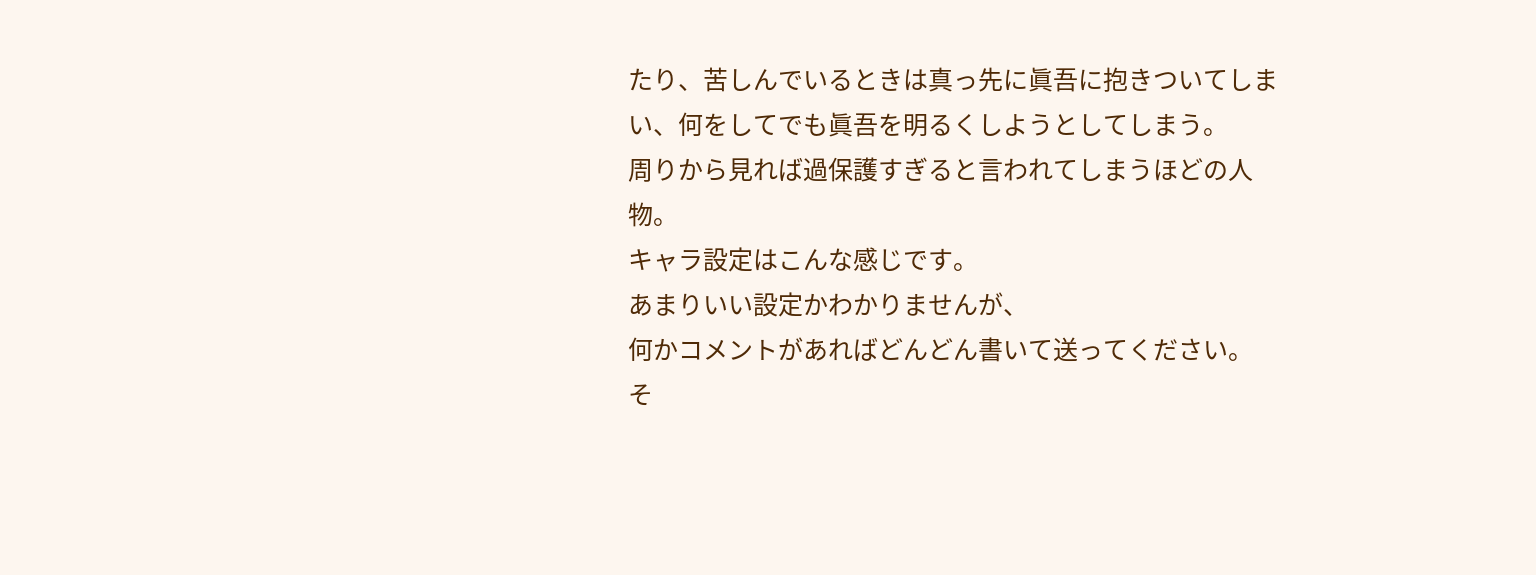たり、苦しんでいるときは真っ先に眞吾に抱きついてしまい、何をしてでも眞吾を明るくしようとしてしまう。
周りから見れば過保護すぎると言われてしまうほどの人物。
キャラ設定はこんな感じです。
あまりいい設定かわかりませんが、
何かコメントがあればどんどん書いて送ってください。
そ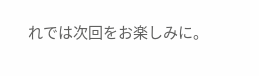れでは次回をお楽しみに。